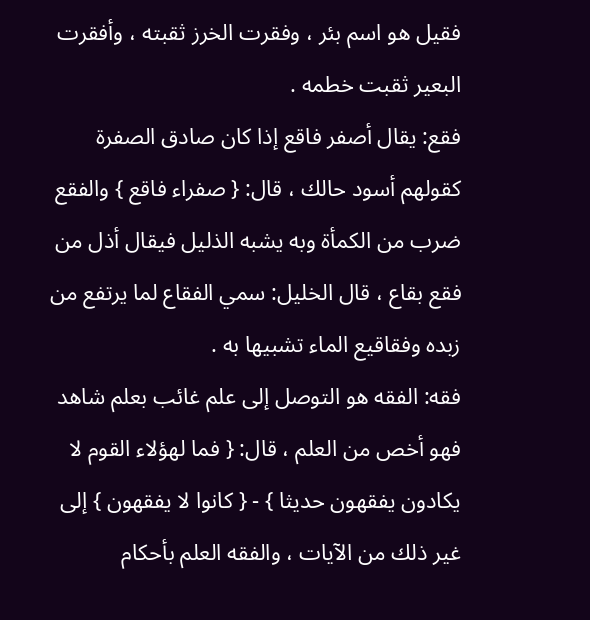فقيل هو اسم بئر ، وفقرت الخرز ثقبته ، وأفقرت البعير ثقبت خطمه .
فقع: يقال أصفر فاقع إذا كان صادق الصفرة كقولهم أسود حالك ، قال: { صفراء فاقع } والفقع ضرب من الكمأة وبه يشبه الذليل فيقال أذل من فقع بقاع ، قال الخليل: سمي الفقاع لما يرتفع من زبده وفقاقيع الماء تشبيها به .
فقه: الفقه هو التوصل إلى علم غائب بعلم شاهد فهو أخص من العلم ، قال: { فما لهؤلاء القوم لا يكادون يفقهون حديثا } - { كانوا لا يفقهون } إلى غير ذلك من الآيات ، والفقه العلم بأحكام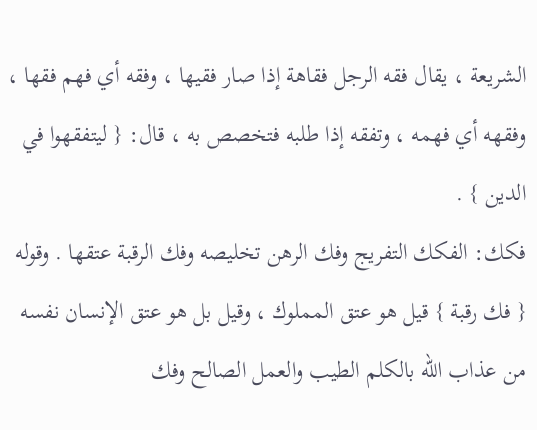الشريعة ، يقال فقه الرجل فقاهة إذا صار فقيها ، وفقه أي فهم فقها ، وفقهه أي فهمه ، وتفقه إذا طلبه فتخصص به ، قال: { ليتفقهوا في الدين } .
فكك: الفكك التفريج وفك الرهن تخليصه وفك الرقبة عتقها . وقوله { فك رقبة } قيل هو عتق المملوك ، وقيل بل هو عتق الإنسان نفسه من عذاب الله بالكلم الطيب والعمل الصالح وفك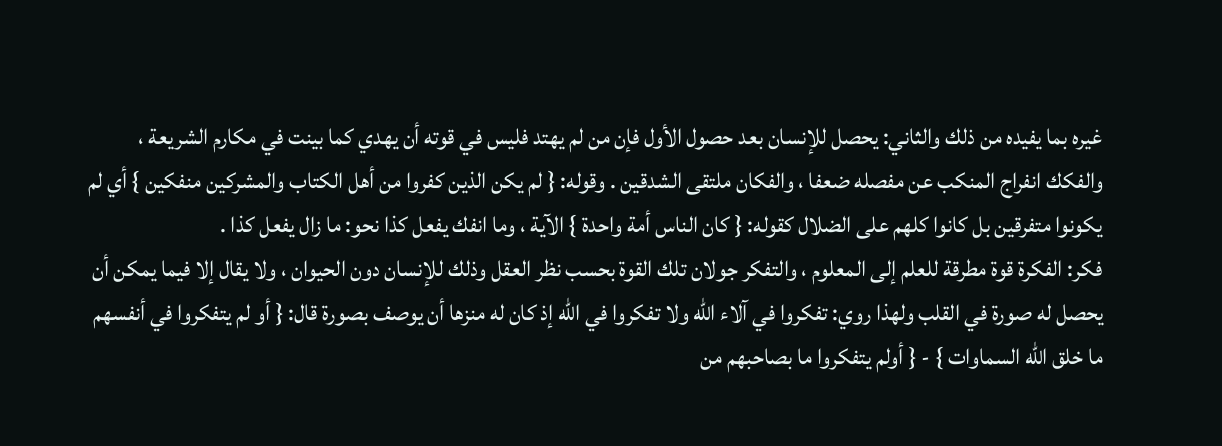غيره بما يفيده من ذلك والثاني: يحصل للإنسان بعد حصول الأول فإن من لم يهتد فليس في قوته أن يهدي كما بينت في مكارم الشريعة ، والفكك انفراج المنكب عن مفصله ضعفا ، والفكان ملتقى الشدقين . وقوله: { لم يكن الذين كفروا من أهل الكتاب والمشركين منفكين } أي لم يكونوا متفرقين بل كانوا كلهم على الضلال كقوله: { كان الناس أمة واحدة } الآية ، وما انفك يفعل كذا نحو: ما زال يفعل كذا .
فكر: الفكرة قوة مطرقة للعلم إلى المعلوم ، والتفكر جولان تلك القوة بحسب نظر العقل وذلك للإنسان دون الحيوان ، ولا يقال إلا فيما يمكن أن يحصل له صورة في القلب ولهذا روي: تفكروا في آلاء الله ولا تفكروا في الله إذ كان له منزها أن يوصف بصورة قال: { أو لم يتفكروا في أنفسهم ما خلق الله السماوات } - { أولم يتفكروا ما بصاحبهم من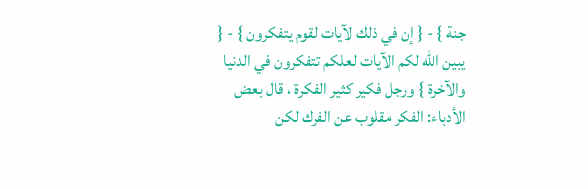جنة } - { إن في ذلك لآيات لقوم يتفكرون } - { يبين الله لكم الآيات لعلكم تتفكرون في الدنيا والآخرة } ورجل فكير كثير الفكرة ، قال بعض الأدباء: الفكر مقلوب عن الفرك لكن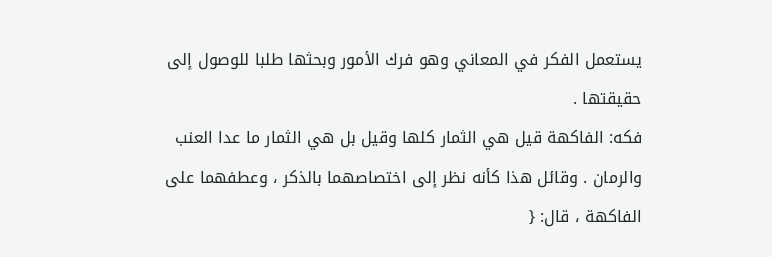يستعمل الفكر في المعاني وهو فرك الأمور وبحثها طلبا للوصول إلى حقيقتها .
فكه: الفاكهة قيل هي الثمار كلها وقيل بل هي الثمار ما عدا العنب والرمان . وقائل هذا كأنه نظر إلى اختصاصهما بالذكر ، وعطفهما على الفاكهة ، قال: {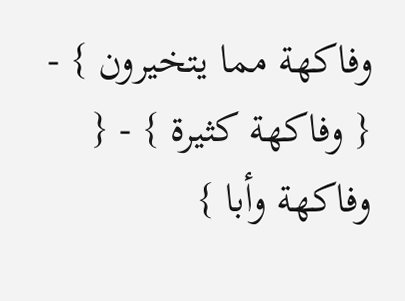وفاكهة مما يتخيرون } - { وفاكهة كثيرة } - { وفاكهة وأبا }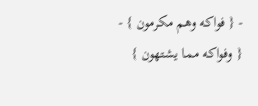- { فواكه وهم مكرمون } - { وفواكه مما يشتهون }